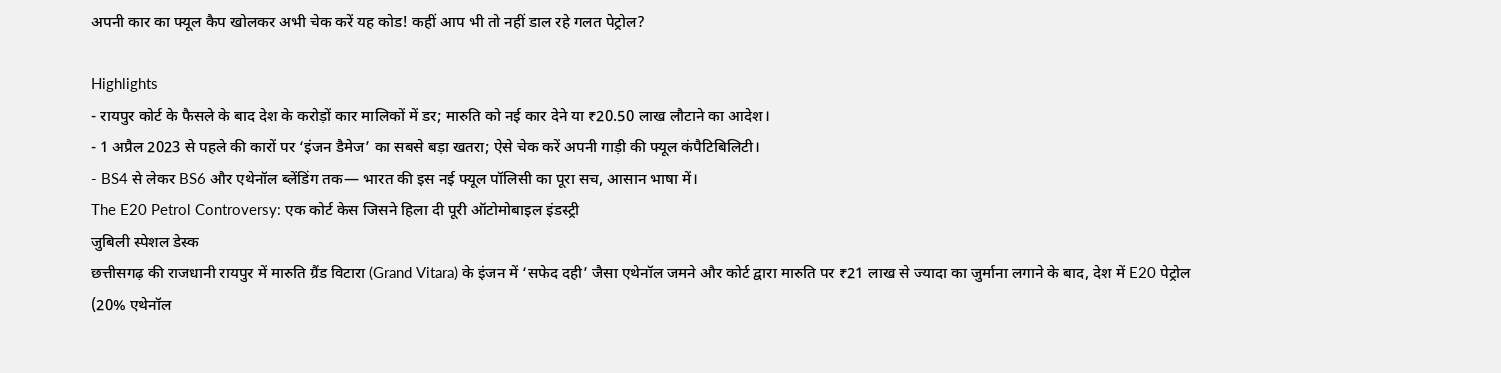अपनी कार का फ्यूल कैप खोलकर अभी चेक करें यह कोड! कहीं आप भी तो नहीं डाल रहे गलत पेट्रोल?

Highlights
- रायपुर कोर्ट के फैसले के बाद देश के करोड़ों कार मालिकों में डर; मारुति को नई कार देने या ₹20.50 लाख लौटाने का आदेश।
- 1 अप्रैल 2023 से पहले की कारों पर ‘इंजन डैमेज’ का सबसे बड़ा खतरा; ऐसे चेक करें अपनी गाड़ी की फ्यूल कंपैटिबिलिटी।
- BS4 से लेकर BS6 और एथेनॉल ब्लेंडिंग तक— भारत की इस नई फ्यूल पॉलिसी का पूरा सच, आसान भाषा में।
The E20 Petrol Controversy: एक कोर्ट केस जिसने हिला दी पूरी ऑटोमोबाइल इंडस्ट्री
जुबिली स्पेशल डेस्क
छत्तीसगढ़ की राजधानी रायपुर में मारुति ग्रैंड विटारा (Grand Vitara) के इंजन में ‘सफेद दही’ जैसा एथेनॉल जमने और कोर्ट द्वारा मारुति पर ₹21 लाख से ज्यादा का जुर्माना लगाने के बाद, देश में E20 पेट्रोल (20% एथेनॉल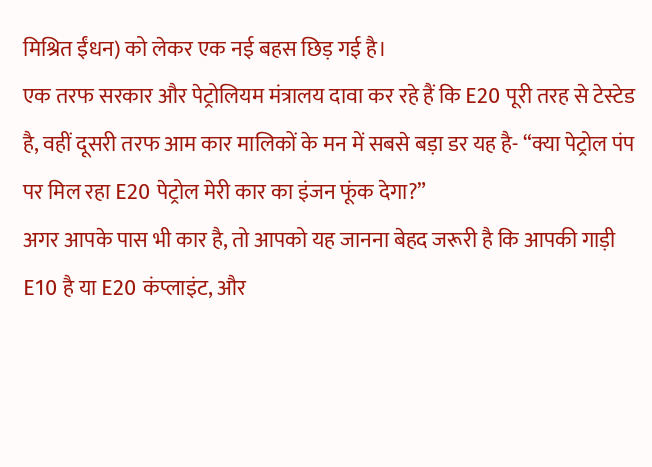मिश्रित ईंधन) को लेकर एक नई बहस छिड़ गई है।
एक तरफ सरकार और पेट्रोलियम मंत्रालय दावा कर रहे हैं कि E20 पूरी तरह से टेस्टेड है, वहीं दूसरी तरफ आम कार मालिकों के मन में सबसे बड़ा डर यह है- “क्या पेट्रोल पंप पर मिल रहा E20 पेट्रोल मेरी कार का इंजन फूंक देगा?”
अगर आपके पास भी कार है, तो आपको यह जानना बेहद जरूरी है कि आपकी गाड़ी E10 है या E20 कंप्लाइंट, और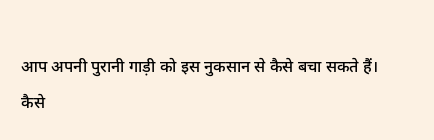आप अपनी पुरानी गाड़ी को इस नुकसान से कैसे बचा सकते हैं।
कैसे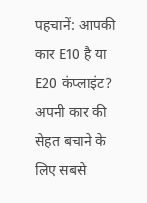पहचानें: आपकी कार E10 है या E20 कंप्लाइंट?
अपनी कार की सेहत बचाने के लिए सबसे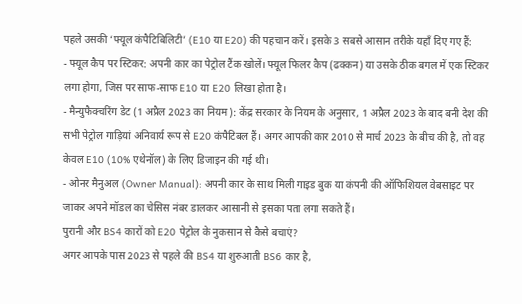पहले उसकी ‘फ्यूल कंपैटिबिलिटी’ (E10 या E20) की पहचान करें। इसके 3 सबसे आसान तरीके यहाँ दिए गए हैं:
- फ्यूल कैप पर स्टिकर: अपनी कार का पेट्रोल टैंक खोलें। फ्यूल फिलर कैप (ढक्कन) या उसके ठीक बगल में एक स्टिकर लगा होगा, जिस पर साफ-साफ E10 या E20 लिखा होता है।
- मैन्युफैक्चरिंग डेट (1 अप्रैल 2023 का नियम): केंद्र सरकार के नियम के अनुसार, 1 अप्रैल 2023 के बाद बनी देश की सभी पेट्रोल गाड़ियां अनिवार्य रूप से E20 कंपैटिबल हैं। अगर आपकी कार 2010 से मार्च 2023 के बीच की है, तो वह केवल E10 (10% एथेनॉल) के लिए डिजाइन की गई थी।
- ओनर मैनुअल (Owner Manual): अपनी कार के साथ मिली गाइड बुक या कंपनी की ऑफिशियल वेबसाइट पर जाकर अपने मॉडल का चेसिस नंबर डालकर आसानी से इसका पता लगा सकते हैं।
पुरानी और BS4 कारों को E20 पेट्रोल के नुकसान से कैसे बचाएं?
अगर आपके पास 2023 से पहले की BS4 या शुरुआती BS6 कार है,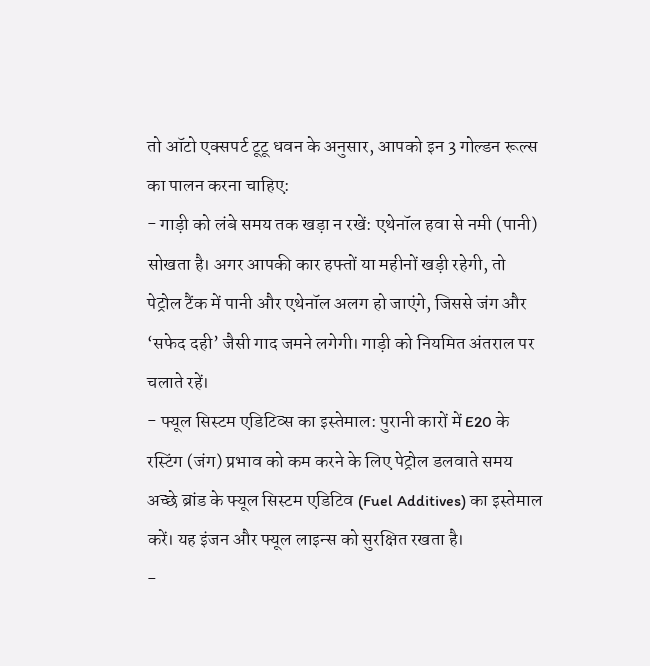तो ऑटो एक्सपर्ट टूटू धवन के अनुसार, आपको इन 3 गोल्डन रूल्स का पालन करना चाहिए:
- गाड़ी को लंबे समय तक खड़ा न रखें: एथेनॉल हवा से नमी (पानी) सोखता है। अगर आपकी कार हफ्तों या महीनों खड़ी रहेगी, तो पेट्रोल टैंक में पानी और एथेनॉल अलग हो जाएंगे, जिससे जंग और ‘सफेद दही’ जैसी गाद जमने लगेगी। गाड़ी को नियमित अंतराल पर चलाते रहें।
- फ्यूल सिस्टम एडिटिव्स का इस्तेमाल: पुरानी कारों में E20 के रस्टिंग (जंग) प्रभाव को कम करने के लिए पेट्रोल डलवाते समय अच्छे ब्रांड के फ्यूल सिस्टम एडिटिव (Fuel Additives) का इस्तेमाल करें। यह इंजन और फ्यूल लाइन्स को सुरक्षित रखता है।
-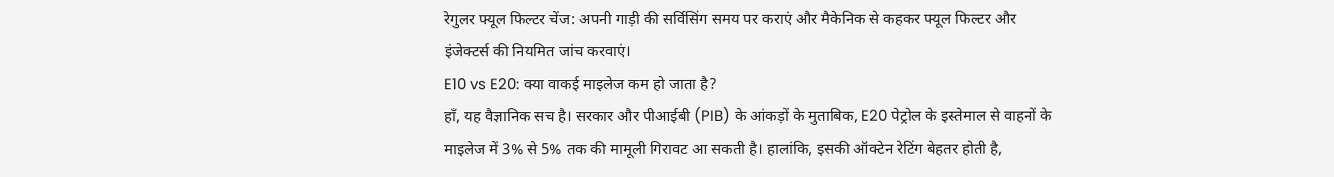रेगुलर फ्यूल फिल्टर चेंज: अपनी गाड़ी की सर्विसिंग समय पर कराएं और मैकेनिक से कहकर फ्यूल फिल्टर और इंजेक्टर्स की नियमित जांच करवाएं।
E10 vs E20: क्या वाकई माइलेज कम हो जाता है?
हाँ, यह वैज्ञानिक सच है। सरकार और पीआईबी (PIB) के आंकड़ों के मुताबिक, E20 पेट्रोल के इस्तेमाल से वाहनों के माइलेज में 3% से 5% तक की मामूली गिरावट आ सकती है। हालांकि, इसकी ऑक्टेन रेटिंग बेहतर होती है,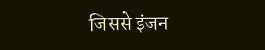जिससे इंजन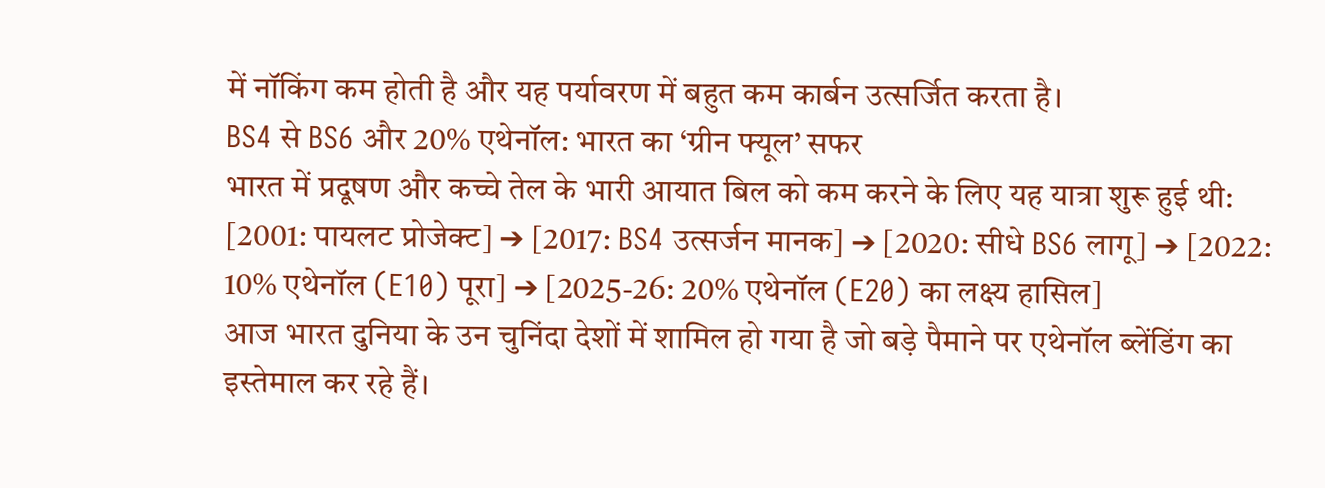में नॉकिंग कम होती है और यह पर्यावरण में बहुत कम कार्बन उत्सर्जित करता है।
BS4 से BS6 और 20% एथेनॉल: भारत का ‘ग्रीन फ्यूल’ सफर
भारत में प्रदूषण और कच्चे तेल के भारी आयात बिल को कम करने के लिए यह यात्रा शुरू हुई थी:
[2001: पायलट प्रोजेक्ट] ➔ [2017: BS4 उत्सर्जन मानक] ➔ [2020: सीधे BS6 लागू] ➔ [2022: 10% एथेनॉल (E10) पूरा] ➔ [2025-26: 20% एथेनॉल (E20) का लक्ष्य हासिल]
आज भारत दुनिया के उन चुनिंदा देशों में शामिल हो गया है जो बड़े पैमाने पर एथेनॉल ब्लेंडिंग का इस्तेमाल कर रहे हैं।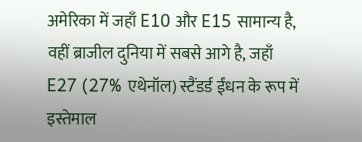अमेरिका में जहाँ E10 और E15 सामान्य है, वहीं ब्राजील दुनिया में सबसे आगे है, जहाँ E27 (27% एथेनॉल) स्टैंडर्ड ईंधन के रूप में इस्तेमाल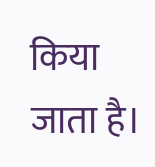किया जाता है।